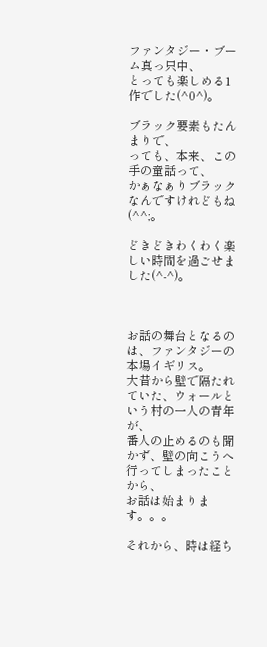ファンタジー・ブーム真っ只中、
とっても楽しめる1作でした(^0^)。

ブラック要素もたんまりで、
っても、本来、この手の童話って、
かぁなぁりブラックなんですけれどもね(^^;。

どきどきわくわく楽しい時間を過ごせました(^-^)。



お話の舞台となるのは、ファンタジーの本場イギリス。
大昔から壁で隔たれていた、ウォールという村の一人の青年が、
番人の止めるのも聞かず、壁の向こうへ行ってしまったことから、
お話は始まります。。。

それから、時は経ち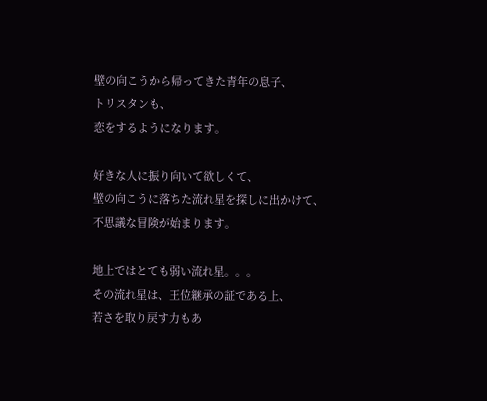壁の向こうから帰ってきた青年の息子、
トリスタンも、
恋をするようになります。

好きな人に振り向いて欲しくて、
壁の向こうに落ちた流れ星を探しに出かけて、
不思議な冒険が始まります。

地上ではとても弱い流れ星。。。
その流れ星は、王位継承の証である上、
若さを取り戻す力もあ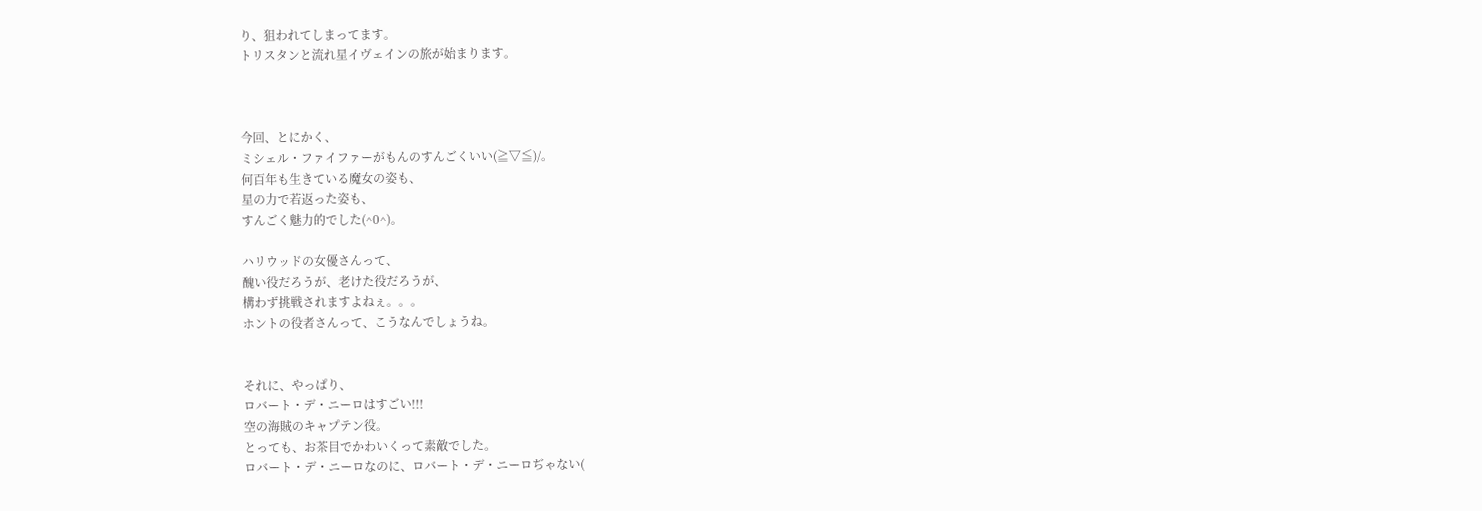り、狙われてしまってます。
トリスタンと流れ星イヴェインの旅が始まります。



今回、とにかく、
ミシェル・ファイファーがもんのすんごくいい(≧▽≦)/。
何百年も生きている魔女の姿も、
星の力で若返った姿も、
すんごく魅力的でした(^0^)。

ハリウッドの女優さんって、
醜い役だろうが、老けた役だろうが、
構わず挑戦されますよねぇ。。。
ホントの役者さんって、こうなんでしょうね。


それに、やっぱり、
ロバート・デ・ニーロはすごい!!!
空の海賊のキャプテン役。
とっても、お茶目でかわいくって素敵でした。
ロバート・デ・ニーロなのに、ロバート・デ・ニーロぢゃない(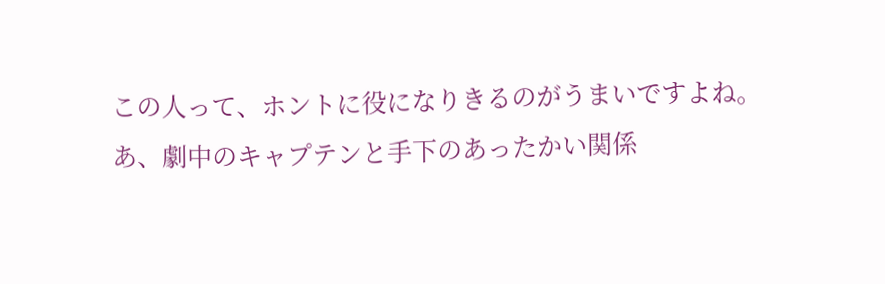この人って、ホントに役になりきるのがうまいですよね。
あ、劇中のキャプテンと手下のあったかい関係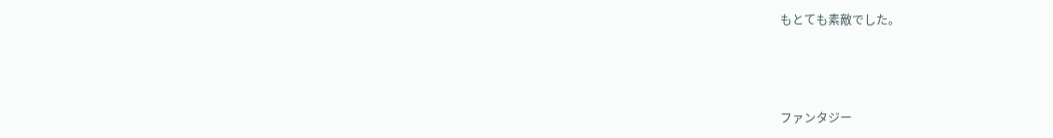もとても素敵でした。



ファンタジー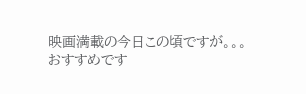映画満載の今日この頃ですが。。。
おすすめです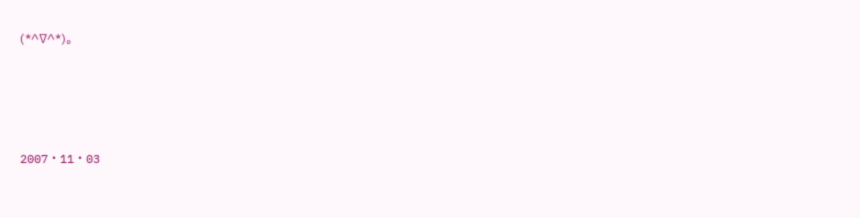(*^∇^*)。





2007・11・03